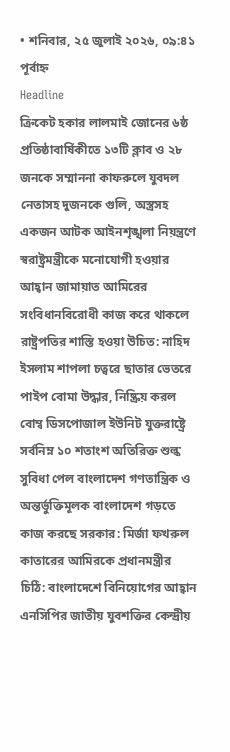• শনিবার, ২৫ জুলাই ২০২৬, ০৯:৪১ পূর্বাহ্ন
Headline
ক্রিকেট হকার লালমাই জোনের ৬ষ্ঠ প্রতিষ্ঠাবার্ষিকীতে ১৩টি ক্লাব ও ২৮ জনকে সম্মাননা কাফরুলে যুবদল নেতাসহ দুজনকে গুলি, অস্ত্রসহ একজন আটক আইনশৃঙ্খলা নিয়ন্ত্রণে স্বরাষ্ট্রমন্ত্রীকে মনোযোগী হওয়ার আহ্বান জামায়াত আমিরের সংবিধানবিরোধী কাজ করে থাকলে রাষ্ট্রপতির শাস্তি হওয়া উচিত: নাহিদ ইসলাম শাপলা চত্বরে ছাতার ভেতরে পাইপ বোমা উদ্ধার, নিষ্ক্রিয় করল বোম্ব ডিসপোজাল ইউনিট যুক্তরাষ্ট্রে সর্বনিম্ন ১০ শতাংশ অতিরিক্ত শুল্ক সুবিধা পেল বাংলাদেশ গণতান্ত্রিক ও অন্তর্ভুক্তিমূলক বাংলাদেশ গড়তে কাজ করছে সরকার: মির্জা ফখরুল কাতারের আমিরকে প্রধানমন্ত্রীর চিঠি: বাংলাদেশে বিনিয়োগের আহ্বান এনসিপির জাতীয় যুবশক্তির কেন্দ্রীয়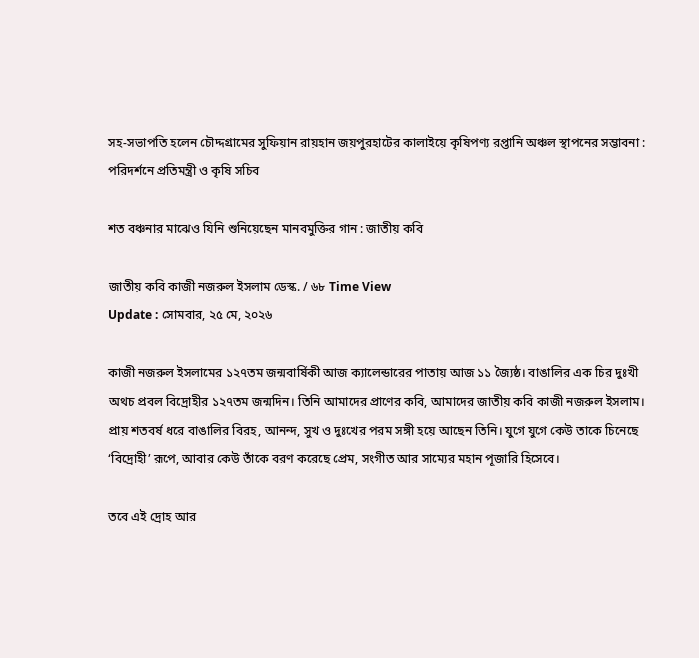সহ-সভাপতি হলেন চৌদ্দগ্রামের সুফিয়ান রায়হান জয়পুরহাটের কালাইয়ে কৃষিপণ্য রপ্তানি অঞ্চল স্থাপনের সম্ভাবনা : পরিদর্শনে প্রতিমন্ত্রী ও কৃষি সচিব

শত বঞ্চনার মাঝেও যিনি শুনিয়েছেন মানবমুক্তির গান : জাতীয় কবি

জাতীয় কবি কাজী নজরুল ইসলাম ডেস্ক. / ৬৮ Time View
Update : সোমবার, ২৫ মে, ২০২৬

কাজী নজরুল ইসলামের ১২৭তম জন্মবার্ষিকী আজ ক্যালেন্ডারের পাতায় আজ ১১ জ্যৈষ্ঠ। বাঙালির এক চির দুঃখী অথচ প্রবল বিদ্রোহীর ১২৭তম জন্মদিন। তিনি আমাদের প্রাণের কবি, আমাদের জাতীয় কবি কাজী নজরুল ইসলাম। প্রায় শতবর্ষ ধরে বাঙালির বিরহ, আনন্দ, সুখ ও দুঃখের পরম সঙ্গী হয়ে আছেন তিনি। যুগে যুগে কেউ তাকে চিনেছে ‘বিদ্রোহী’ রূপে, আবার কেউ তাঁকে বরণ করেছে প্রেম, সংগীত আর সাম্যের মহান পূজারি হিসেবে।

তবে এই দ্রোহ আর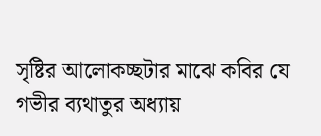সৃষ্টির আলোকচ্ছটার মাঝে কবির যে গভীর ব্যথাতুর অধ্যায়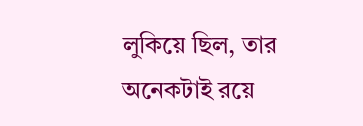লুকিয়ে ছিল, তার অনেকটাই রয়ে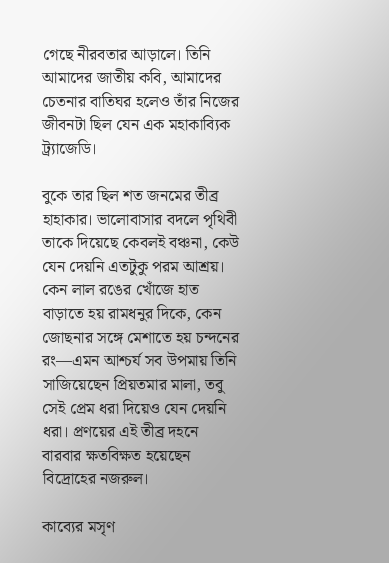গেছে নীরবতার আড়ালে। তিনি আমাদের জাতীয় কবি, আমাদের চেতনার বাতিঘর হলেও তাঁর নিজের জীবনটা ছিল যেন এক মহাকাব্যিক ট্র্যাজেডি।

বুকে তার ছিল শত জনমের তীব্র হাহাকার। ভালোবাসার বদলে পৃথিবী তাকে দিয়েছে কেবলই বঞ্চনা, কেউ যেন দেয়নি এতটুকু পরম আশ্রয়। কেন লাল রঙের খোঁজে হাত বাড়াতে হয় রামধনুর দিকে, কেন জোছনার সঙ্গে মেশাতে হয় চন্দনের রং—এমন আশ্চর্য সব উপমায় তিনি সাজিয়েছেন প্রিয়তমার মালা, তবু সেই প্রেম ধরা দিয়েও যেন দেয়নি ধরা। প্রণয়ের এই তীব্র দহনে বারবার ক্ষতবিক্ষত হয়েছেন বিদ্রোহের নজরুল।

কাব্যের মসৃণ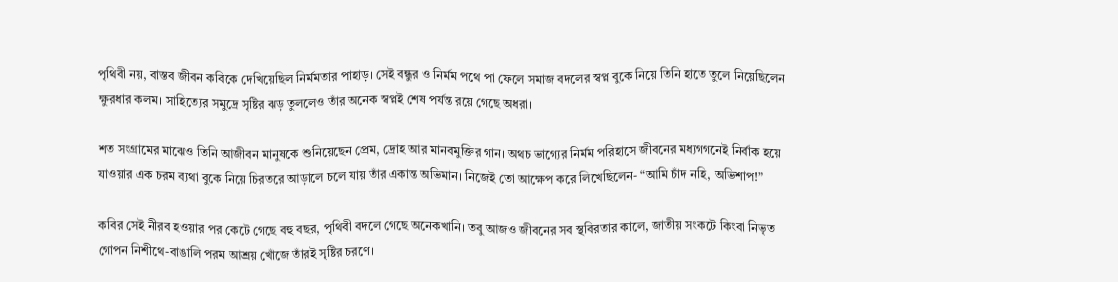পৃথিবী নয়, বাস্তব জীবন কবিকে দেখিয়েছিল নির্মমতার পাহাড়। সেই বন্ধুর ও নির্মম পথে পা ফেলে সমাজ বদলের স্বপ্ন বুকে নিয়ে তিনি হাতে তুলে নিয়েছিলেন ক্ষুরধার কলম। সাহিত্যের সমুদ্রে সৃষ্টির ঝড় তুললেও তাঁর অনেক স্বপ্নই শেষ পর্যন্ত রয়ে গেছে অধরা।

শত সংগ্রামের মাঝেও তিনি আজীবন মানুষকে শুনিয়েছেন প্রেম, দ্রোহ আর মানবমুক্তির গান। অথচ ভাগ্যের নির্মম পরিহাসে জীবনের মধ্যগগনেই নির্বাক হয়ে যাওয়ার এক চরম ব্যথা বুকে নিয়ে চিরতরে আড়ালে চলে যায় তাঁর একান্ত অভিমান। নিজেই তো আক্ষেপ করে লিখেছিলেন- “আমি চাঁদ নহি, অভিশাপ!”

কবির সেই নীরব হওয়ার পর কেটে গেছে বহু বছর, পৃথিবী বদলে গেছে অনেকখানি। তবু আজও জীবনের সব স্থবিরতার কালে, জাতীয় সংকটে কিংবা নিভৃত গোপন নিশীথে-বাঙালি পরম আশ্রয় খোঁজে তাঁরই সৃষ্টির চরণে।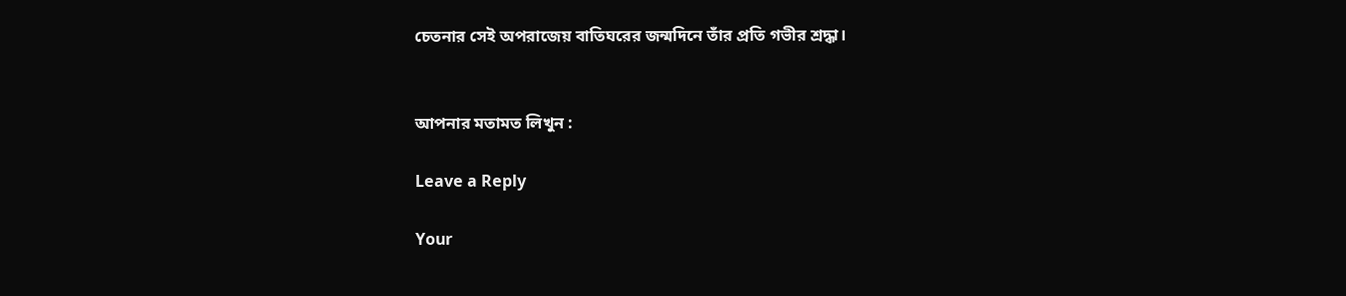চেতনার সেই অপরাজেয় বাতিঘরের জন্মদিনে তাঁর প্রতি গভীর শ্রদ্ধা।


আপনার মতামত লিখুন :

Leave a Reply

Your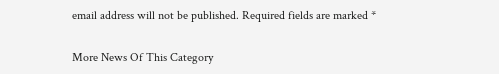email address will not be published. Required fields are marked *

More News Of This Category